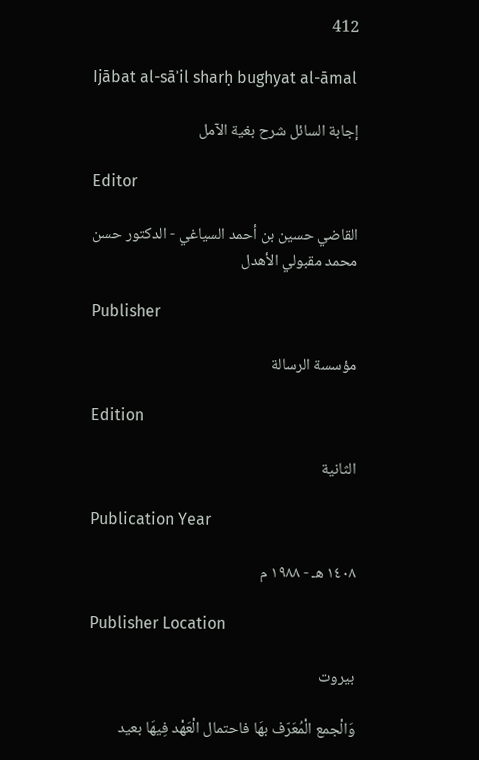412

Ijābat al-sāʾil sharḥ bughyat al-āmal

إجابة السائل شرح بغية الآمل

Editor

القاضي حسين بن أحمد السياغي - الدكتور حسن محمد مقبولي الأهدل

Publisher

مؤسسة الرسالة

Edition

الثانية

Publication Year

١٤٠٨ هـ - ١٩٨٨ م

Publisher Location

بيروت

وَالْجمع الْمُعَرّف بهَا فاحتمال الْعَهْد فِيهَا بعيد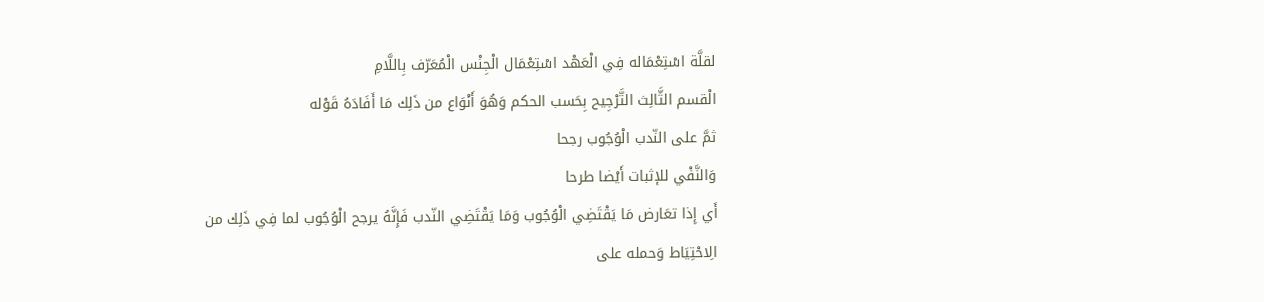لقلَّة اسْتِعْمَاله فِي الْعَهْد اسْتِعْمَال الْجِنْس الْمُعَرّف بِاللَّامِ
الْقسم الثَّالِث التَّرْجِيح بِحَسب الحكم وَهُوَ أَنْوَاع من ذَلِك مَا أَفَادَهُ قَوْله
ثمَّ على النّدب الْوُجُوب رجحا
وَالنَّفْي للإثبات أَيْضا طرحا
أَي إِذا تعَارض مَا يَقْتَضِي الْوُجُوب وَمَا يَقْتَضِي النّدب فَإِنَّهُ يرجح الْوُجُوب لما فِي ذَلِك من الِاحْتِيَاط وَحمله على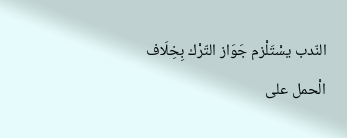النّدب يسْتَلْزم جَوَاز التّرْك بِخِلَاف الْحمل على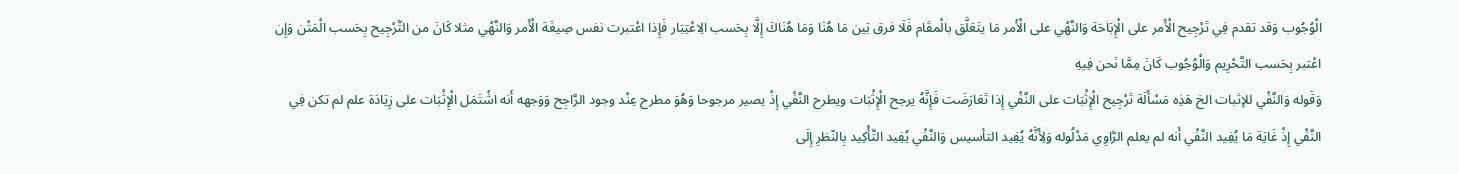الْوُجُوب وَقد تقدم فِي تَرْجِيح الْأَمر على الْإِبَاحَة وَالنَّهْي على الْأَمر مَا يتَعَلَّق بالْمقَام فَلَا فرق بَين مَا هُنَا وَمَا هُنَاكَ إِلَّا بِحَسب الِاعْتِبَار فَإِذا اعْتبرت نفس صِيغَة الْأَمر وَالنَّهْي مثلا كَانَ من التَّرْجِيح بِحَسب الْمَتْن وَإِن اعْتبر بِحَسب التَّحْرِيم وَالْوُجُوب كَانَ مِمَّا نَحن فِيهِ
وَقَوله وَالنَّفْي للإثبات الخ هَذِه مَسْأَلَة تَرْجِيح الْإِثْبَات على النَّفْي إِذا تَعَارَضَت فَإِنَّهُ يرجح الْإِثْبَات ويطرح النَّفْي إِذْ يصير مرجوحا وَهُوَ مطرح عِنْد وجود الرَّاجِح وَوَجهه أَنه اشْتَمَل الْإِثْبَات على زِيَادَة علم لم تكن فِي النَّفْي إِذْ غَايَة مَا يُفِيد النَّفْي أَنه لم يعلم الرَّاوِي مَدْلُوله وَلِأَنَّهُ يُفِيد التأسيس وَالنَّفْي يُفِيد التَّأْكِيد بِالنّظرِ إِلَى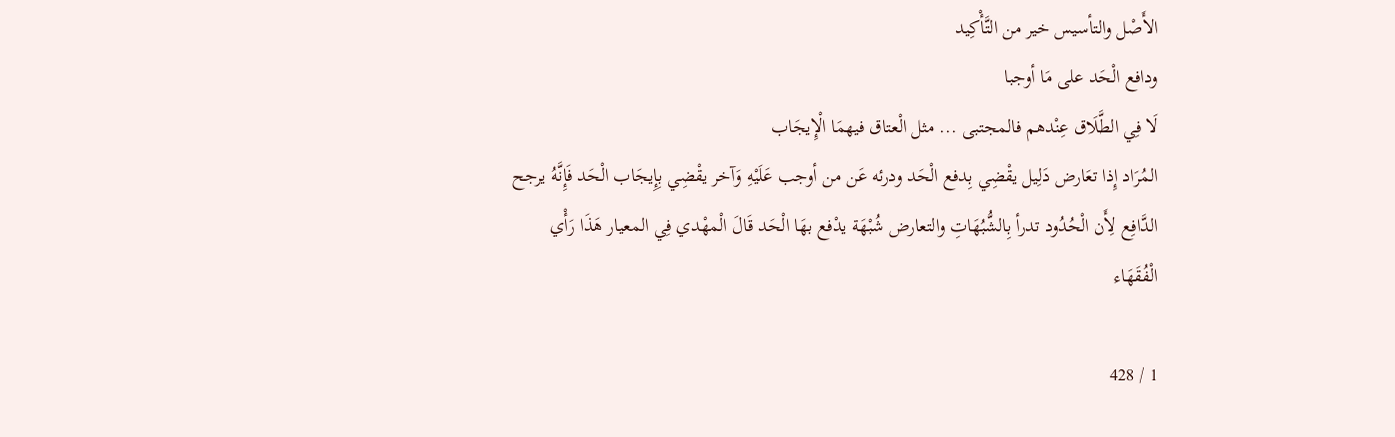الأَصْل والتأسيس خير من التَّأْكِيد
ودافع الْحَد على مَا أوجبا
لَا فِي الطَّلَاق عِنْدهم فالمجتبى ... مثل الْعتاق فيهمَا الْإِيجَاب
المُرَاد إِذا تعَارض دَلِيل يقْضِي بِدفع الْحَد ودرئه عَن من أوجب عَلَيْهِ وَآخر يقْضِي بِإِيجَاب الْحَد فَإِنَّهُ يرجح الدَّافِع لِأَن الْحُدُود تدرأ بِالشُّبُهَاتِ والتعارض شُبْهَة يدْفع بهَا الْحَد قَالَ الْمهْدي فِي المعيار هَذَا رَأْي الْفُقَهَاء

1 / 428